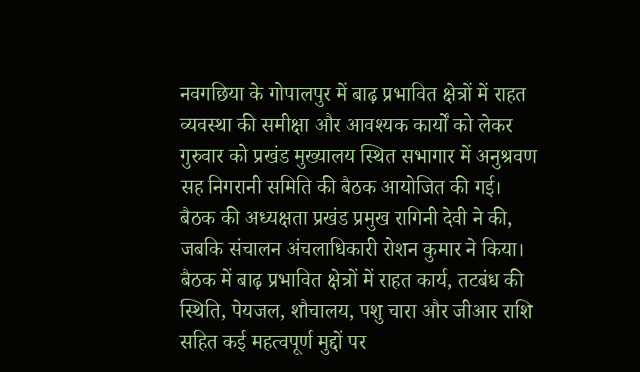नवगछिया के गोपालपुर में बाढ़ प्रभावित क्षेत्रों में राहत व्यवस्था की समीक्षा और आवश्यक कार्यों को लेकर गुरुवार को प्रखंड मुख्यालय स्थित सभागार में अनुश्रवण सह निगरानी समिति की बैठक आयोजित की गई। बैठक की अध्यक्षता प्रखंड प्रमुख रागिनी देवी ने की, जबकि संचालन अंचलाधिकारी रोशन कुमार ने किया। बैठक में बाढ़ प्रभावित क्षेत्रों में राहत कार्य, तटबंध की स्थिति, पेयजल, शौचालय, पशु चारा और जीआर राशि सहित कई महत्वपूर्ण मुद्दों पर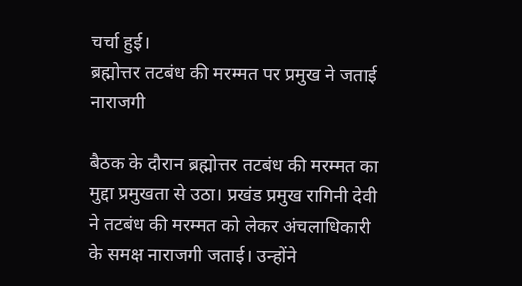चर्चा हुई।
ब्रह्मोत्तर तटबंध की मरम्मत पर प्रमुख ने जताई नाराजगी

बैठक के दौरान ब्रह्मोत्तर तटबंध की मरम्मत का मुद्दा प्रमुखता से उठा। प्रखंड प्रमुख रागिनी देवी ने तटबंध की मरम्मत को लेकर अंचलाधिकारी के समक्ष नाराजगी जताई। उन्होंने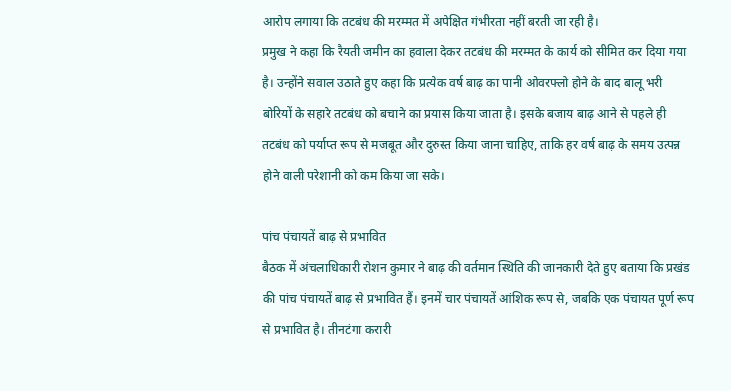आरोप लगाया कि तटबंध की मरम्मत में अपेक्षित गंभीरता नहीं बरती जा रही है।
प्रमुख ने कहा कि रैयती जमीन का हवाला देकर तटबंध की मरम्मत के कार्य को सीमित कर दिया गया है। उन्होंने सवाल उठाते हुए कहा कि प्रत्येक वर्ष बाढ़ का पानी ओवरफ्लो होने के बाद बालू भरी बोरियों के सहारे तटबंध को बचाने का प्रयास किया जाता है। इसके बजाय बाढ़ आने से पहले ही तटबंध को पर्याप्त रूप से मजबूत और दुरुस्त किया जाना चाहिए, ताकि हर वर्ष बाढ़ के समय उत्पन्न होने वाली परेशानी को कम किया जा सके।

पांच पंचायतें बाढ़ से प्रभावित
बैठक में अंचलाधिकारी रोशन कुमार ने बाढ़ की वर्तमान स्थिति की जानकारी देते हुए बताया कि प्रखंड की पांच पंचायतें बाढ़ से प्रभावित हैं। इनमें चार पंचायतें आंशिक रूप से, जबकि एक पंचायत पूर्ण रूप से प्रभावित है। तीनटंगा करारी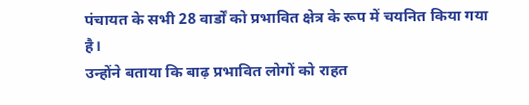पंचायत के सभी 28 वार्डों को प्रभावित क्षेत्र के रूप में चयनित किया गया है।
उन्होंने बताया कि बाढ़ प्रभावित लोगों को राहत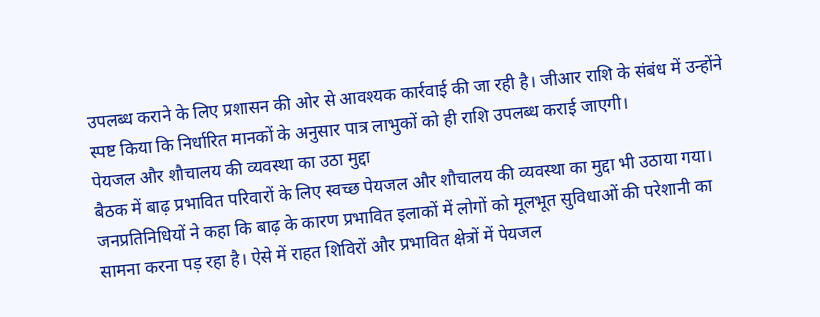उपलब्ध कराने के लिए प्रशासन की ओर से आवश्यक कार्रवाई की जा रही है। जीआर राशि के संबंध में उन्होंने स्पष्ट किया कि निर्धारित मानकों के अनुसार पात्र लाभुकों को ही राशि उपलब्ध कराई जाएगी।
पेयजल और शौचालय की व्यवस्था का उठा मुद्दा
बैठक में बाढ़ प्रभावित परिवारों के लिए स्वच्छ पेयजल और शौचालय की व्यवस्था का मुद्दा भी उठाया गया। जनप्रतिनिधियों ने कहा कि बाढ़ के कारण प्रभावित इलाकों में लोगों को मूलभूत सुविधाओं की परेशानी का सामना करना पड़ रहा है। ऐसे में राहत शिविरों और प्रभावित क्षेत्रों में पेयजल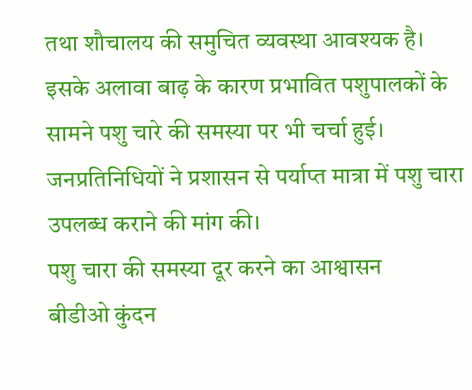तथा शौचालय की समुचित व्यवस्था आवश्यक है।
इसके अलावा बाढ़ के कारण प्रभावित पशुपालकों के सामने पशु चारे की समस्या पर भी चर्चा हुई। जनप्रतिनिधियों ने प्रशासन से पर्याप्त मात्रा में पशु चारा उपलब्ध कराने की मांग की।
पशु चारा की समस्या दूर करने का आश्वासन
बीडीओ कुंदन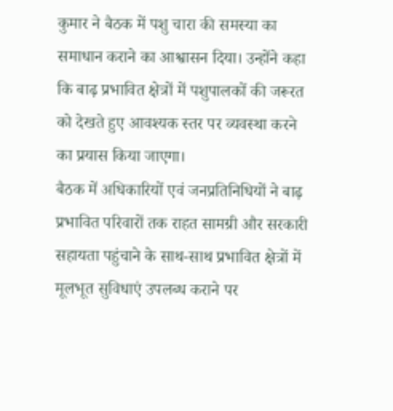कुमार ने बैठक में पशु चारा की समस्या का समाधान कराने का आश्वासन दिया। उन्होंने कहा कि बाढ़ प्रभावित क्षेत्रों में पशुपालकों की जरूरत को देखते हुए आवश्यक स्तर पर व्यवस्था करने का प्रयास किया जाएगा।
बैठक में अधिकारियों एवं जनप्रतिनिधियों ने बाढ़ प्रभावित परिवारों तक राहत सामग्री और सरकारी सहायता पहुंचाने के साथ-साथ प्रभावित क्षेत्रों में मूलभूत सुविधाएं उपलब्ध कराने पर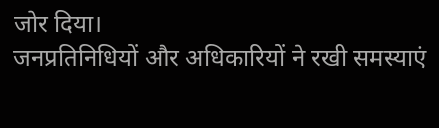जोर दिया।
जनप्रतिनिधियों और अधिकारियों ने रखी समस्याएं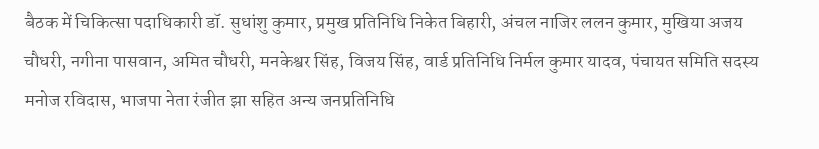बैठक में चिकित्सा पदाधिकारी डॉ. सुधांशु कुमार, प्रमुख प्रतिनिधि निकेत बिहारी, अंचल नाजिर ललन कुमार, मुखिया अजय चौधरी, नगीना पासवान, अमित चौधरी, मनकेश्वर सिंह, विजय सिंह, वार्ड प्रतिनिधि निर्मल कुमार यादव, पंचायत समिति सदस्य मनोज रविदास, भाजपा नेता रंजीत झा सहित अन्य जनप्रतिनिधि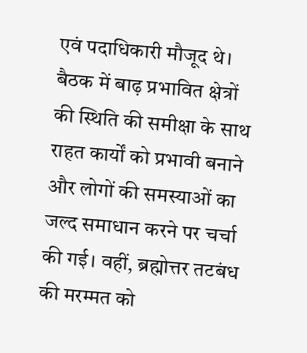एवं पदाधिकारी मौजूद थे।
बैठक में बाढ़ प्रभावित क्षेत्रों की स्थिति की समीक्षा के साथ राहत कार्यों को प्रभावी बनाने और लोगों की समस्याओं का जल्द समाधान करने पर चर्चा की गई। वहीं, ब्रह्मोत्तर तटबंध की मरम्मत को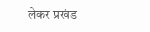लेकर प्रखंड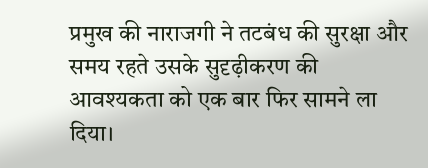प्रमुख की नाराजगी ने तटबंध की सुरक्षा और समय रहते उसके सुदृढ़ीकरण की आवश्यकता को एक बार फिर सामने ला दिया।